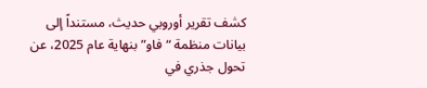كشف تقرير أوروبي حديث، مستنداً إلى بيانات منظمة “فاو” بنهاية عام 2025، عن تحول جذري في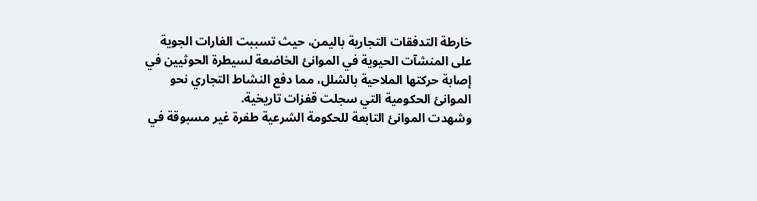خارطة التدفقات التجارية باليمن، حيث تسببت الغارات الجوية على المنشآت الحيوية في الموانئ الخاضعة لسيطرة الحوثيين في إصابة حركتها الملاحية بالشلل، مما دفع النشاط التجاري نحو الموانئ الحكومية التي سجلت قفزات تاريخية.
وشهدت الموانئ التابعة للحكومة الشرعية طفرة غير مسبوقة في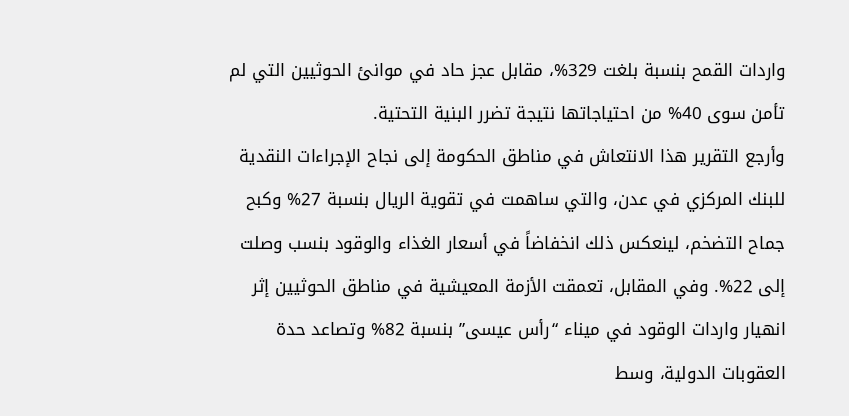واردات القمح بنسبة بلغت 329%، مقابل عجز حاد في موانئ الحوثيين التي لم تأمن سوى 40% من احتياجاتها نتيجة تضرر البنية التحتية.
وأرجع التقرير هذا الانتعاش في مناطق الحكومة إلى نجاح الإجراءات النقدية للبنك المركزي في عدن، والتي ساهمت في تقوية الريال بنسبة 27% وكبح جماح التضخم، لينعكس ذلك انخفاضاً في أسعار الغذاء والوقود بنسب وصلت إلى 22%. وفي المقابل، تعمقت الأزمة المعيشية في مناطق الحوثيين إثر انهيار واردات الوقود في ميناء “رأس عيسى” بنسبة 82% وتصاعد حدة العقوبات الدولية، وسط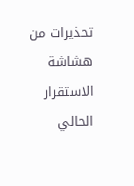تحذيرات من هشاشة الاستقرار الحالي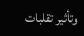وتأثير تقلبات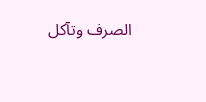الصرف وتآكل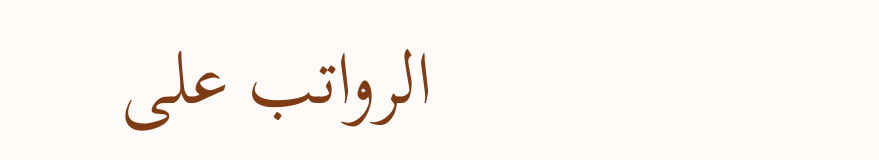الرواتب على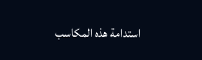استدامة هذه المكاسب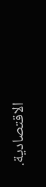الاقتصادية.